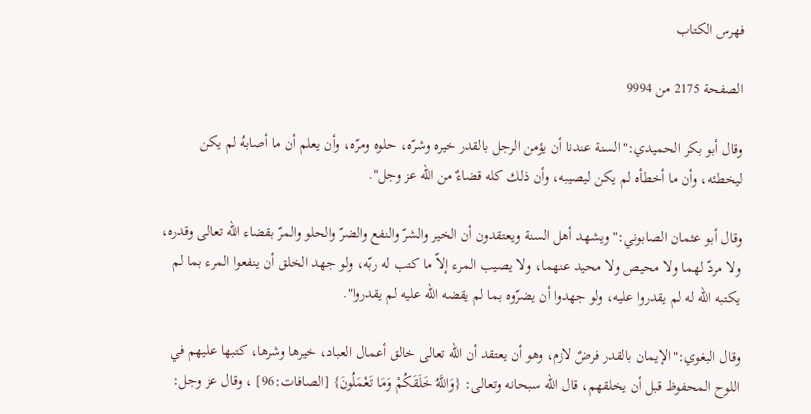فهرس الكتاب

الصفحة 2175 من 9994

وقال أبو بكر الحميدي:"السنة عندنا أن يؤمن الرجل بالقدر خيره وشرّه، حلوه ومرّه، وأن يعلم أن ما أصابهُ لم يكن ليخطئه، وأن ما أخطأه لم يكن ليصيبه، وأن ذلك كله قضاءٌ من الله عز وجل".

وقال أبو عثمان الصابوني:"ويشهد أهل السنة ويعتقدون أن الخير والشرّ والنفع والضرّ والحلو والمرّ بقضاء الله تعالى وقدره، ولا مردّ لهما ولا محيص ولا محيد عنهما، ولا يصيب المرء إلاّ ما كتب له ربّه، ولو جهد الخلق أن ينفعوا المرء بما لم يكتبه الله له لم يقدروا عليه، ولو جهدوا أن يضرّوه بما لم يقضه الله عليه لم يقدروا".

وقال البغوي:"الإيمان بالقدر فرضٌ لازم، وهو أن يعتقد أن الله تعالى خالق أعمال العباد، خيرها وشرها، كتبها عليهم في اللوح المحفوظ قبل أن يخلقهم، قال الله سبحانه وتعالى: {وَاللَّهُ خَلَقَكُمْ وَمَا تَعْمَلُونَ} [الصافات:96] ، وقال عز وجل: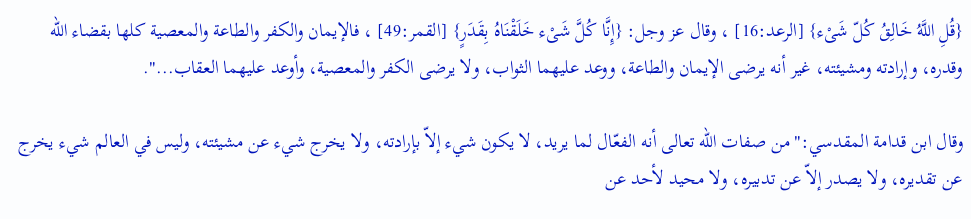{قُلِ اللَّهُ خَالِقُ كُلّ شَىْء} [الرعد:16] ، وقال عز وجل: {إِنَّا كُلَّ شَىْء خَلَقْنَاهُ بِقَدَرٍ} [القمر:49] ، فالإيمان والكفر والطاعة والمعصية كلها بقضاء الله وقدره، وإرادته ومشيئته، غير أنه يرضى الإيمان والطاعة، ووعد عليهما الثواب، ولا يرضى الكفر والمعصية، وأوعد عليهما العقاب...".

وقال ابن قدامة المقدسي:"من صفات الله تعالى أنه الفعّال لما يريد، لا يكون شيء إلاّ بإرادته، ولا يخرج شيء عن مشيئته، وليس في العالم شيء يخرج عن تقديره، ولا يصدر إلاّ عن تدبيره، ولا محيد لأحد عن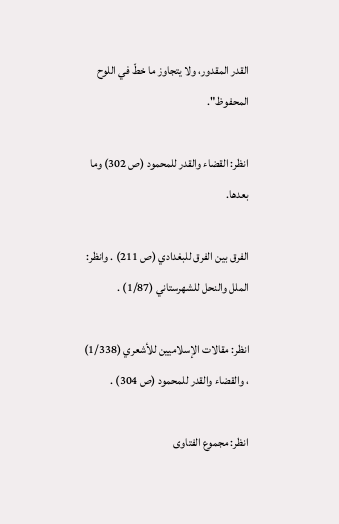القدر المقدور، ولا يتجاوز ما خطّ في اللوح المحفوظ".

انظر: القضاء والقدر للمحمود (ص 302) وما بعدها.

الفرق بين الفرق للبغدادي (ص 211) . وانظر: الملل والنحل للشهرستاني (1/87) .

انظر: مقالات الإسلاميين للأشعري (1/338) ، والقضاء والقدر للمحمود (ص 304) .

انظر: مجموع الفتاوى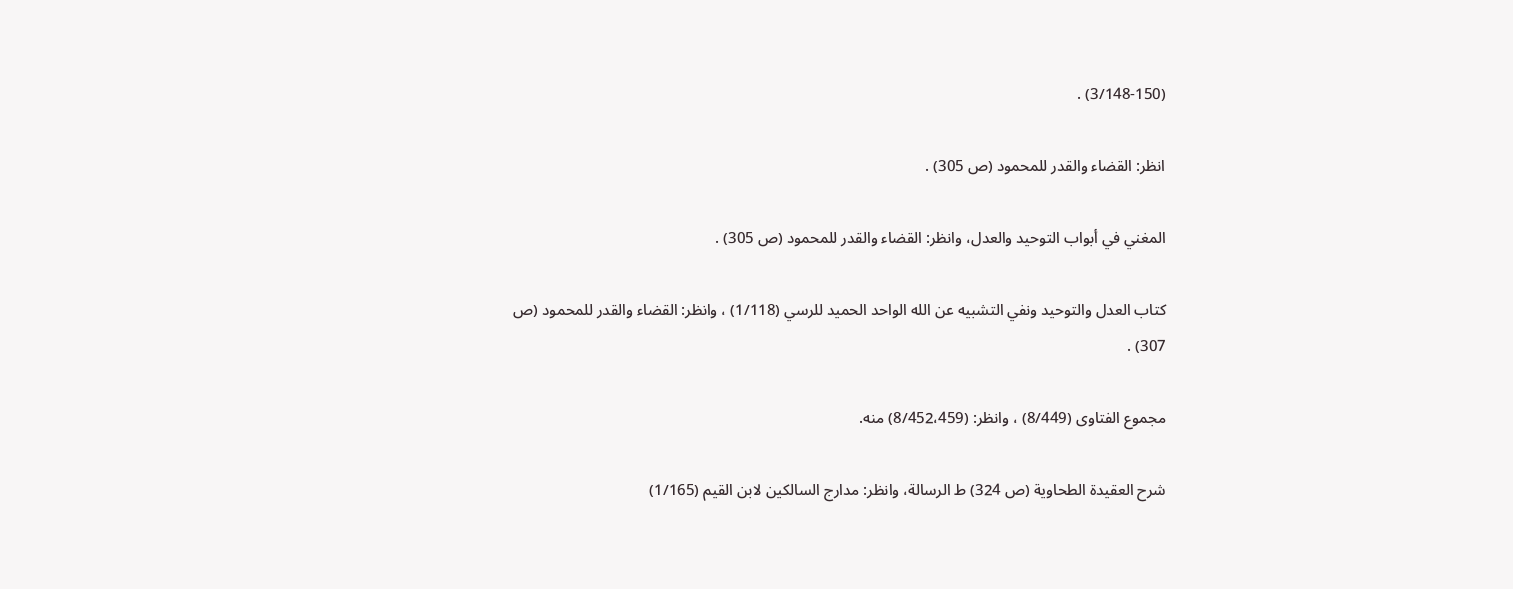(3/148-150) .

انظر: القضاء والقدر للمحمود (ص 305) .

المغني في أبواب التوحيد والعدل، وانظر: القضاء والقدر للمحمود (ص 305) .

كتاب العدل والتوحيد ونفي التشبيه عن الله الواحد الحميد للرسي (1/118) ، وانظر: القضاء والقدر للمحمود (ص 307) .

مجموع الفتاوى (8/449) ، وانظر: (8/452،459) منه.

شرح العقيدة الطحاوية (ص 324) ط الرسالة، وانظر: مدارج السالكين لابن القيم (1/165)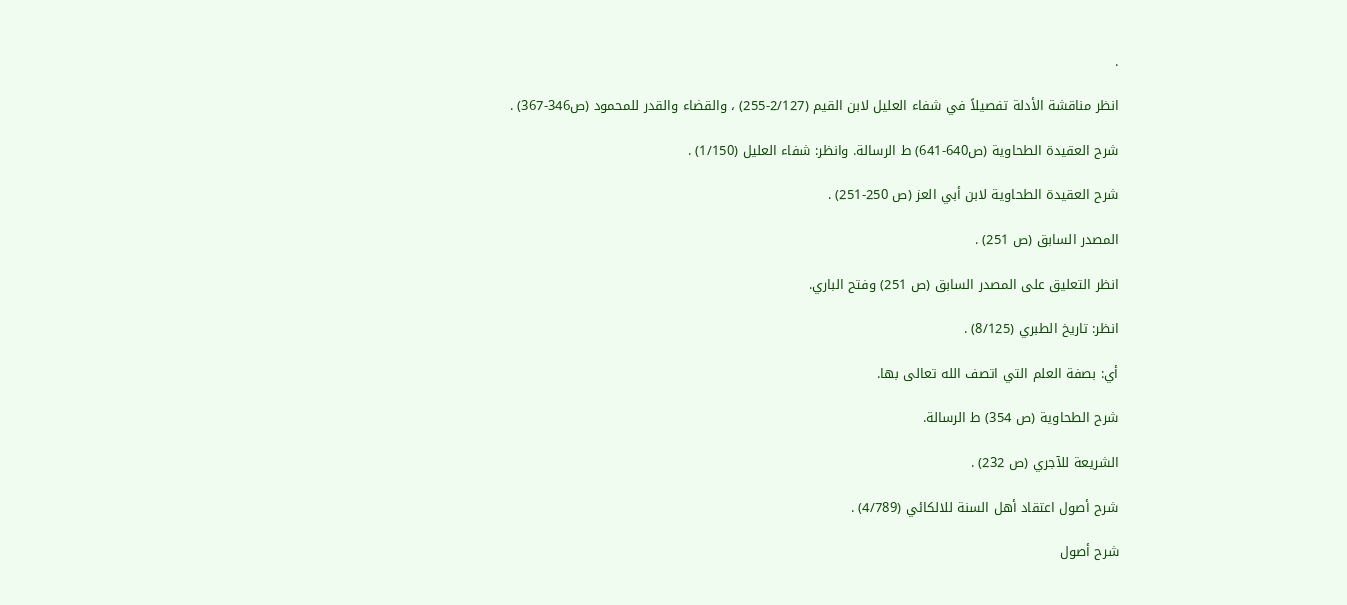.

انظر مناقشة الأدلة تفصيلاً في شفاء العليل لابن القيم (2/127-255) ، والقضاء والقدر للمحمود (ص346-367) .

شرح العقيدة الطحاوية (ص640-641) ط الرسالة. وانظر: شفاء العليل (1/150) .

شرح العقيدة الطحاوية لابن أبي العز (ص 250-251) .

المصدر السابق (ص 251) .

انظر التعليق على المصدر السابق (ص 251) وفتح الباري.

انظر: تاريخ الطبري (8/125) .

أي: بصفة العلم التي اتصف الله تعالى بها.

شرح الطحاوية (ص 354) ط الرسالة.

الشريعة للآجري (ص 232) .

شرح أصول اعتقاد أهل السنة للالكائي (4/789) .

شرح أصول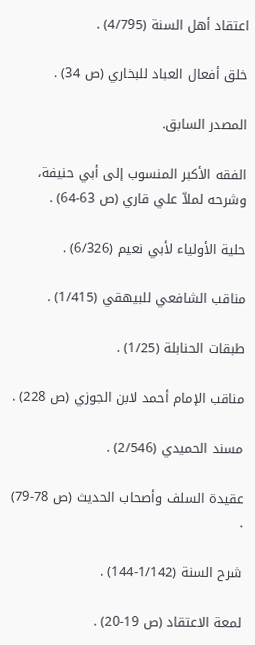اعتقاد أهل السنة (4/795) .

خلق أفعال العباد للبخاري (ص 34) .

المصدر السابق.

الفقه الأكبر المنسوب إلى أبي حنيفة، وشرحه لملاّ علي قاري (ص 63-64) .

حلية الأولياء لأبي نعيم (6/326) .

مناقب الشافعي للبيهقي (1/415) .

طبقات الحنابلة (1/25) .

مناقب الإمام أحمد لابن الجوزي (ص 228) .

مسند الحميدي (2/546) .

عقيدة السلف وأصحاب الحديث (ص 78-79) .

شرح السنة (1/142-144) .

لمعة الاعتقاد (ص 19-20) .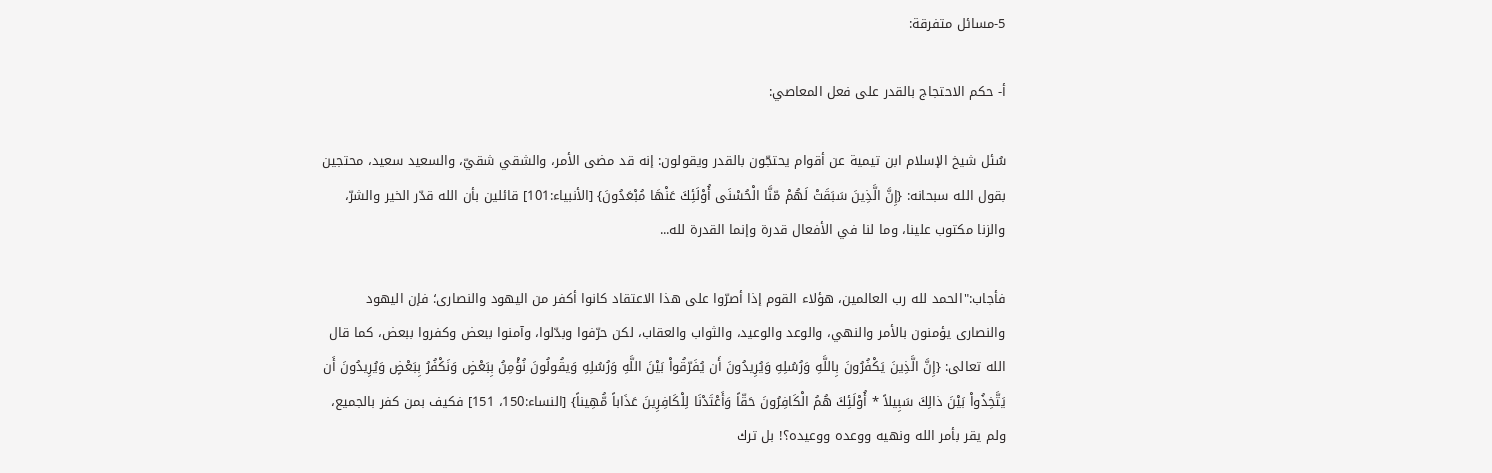5-مسائل متفرقة:

أ- حكم الاحتجاج بالقدر على فعل المعاصي:

سُئل شيخ الإسلام ابن تيمية عن أقوام يحتجّون بالقدر ويقولون: إنه قد مضى الأمر، والشقي شقيّ، والسعيد سعيد، محتجين بقول الله سبحانه: {إِنَّ الَّذِينَ سَبَقَتْ لَهُمْ مّنَّا الْحُسْنَى أُوْلَئِكَ عَنْهَا مُبْعَدُونَ} [الأنبياء:101] قائلين بأن الله قدّر الخير والشرّ، والزنا مكتوب علينا، وما لنا في الأفعال قدرة وإنما القدرة لله...

فأجاب:"الحمد لله رب العالمين، هؤلاء القوم إذا أصرّوا على هذا الاعتقاد كانوا أكفر من اليهود والنصارى؛ فإن اليهود والنصارى يؤمنون بالأمر والنهي، والوعد والوعيد، والثواب والعقاب، لكن حرّفوا وبدّلوا، وآمنوا ببعض وكفروا ببعض، كما قال الله تعالى: {إِنَّ الَّذِينَ يَكْفُرُونَ بِاللَّهِ وَرُسُلِهِ وَيُرِيدُونَ أَن يُفَرّقُواْ بَيْنَ اللَّهِ وَرُسُلِهِ وَيقُولُونَ نُؤْمِنُ بِبَعْضٍ وَنَكْفُرُ بِبَعْضٍ وَيُرِيدُونَ أَن يَتَّخِذُواْ بَيْنَ ذالِكَ سَبِيلاً * أُوْلَئِكَ هُمُ الْكَافِرُونَ حَقّاً وَأَعْتَدْنَا لِلْكَافِرِينَ عَذَاباً مُّهِيناً} [النساء:150، 151] فكيف بمن كفر بالجميع، ولم يقر بأمر الله ونهيه ووعده ووعيده؟! بل ترك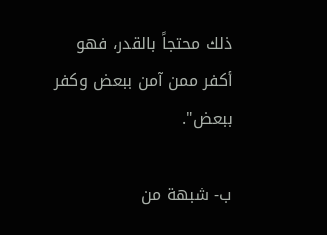ذلك محتجاً بالقدر، فهو أكفر ممن آمن ببعض وكفر ببعض".

ب- شبهة من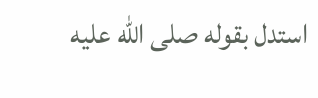استدل بقوله صلى الله عليه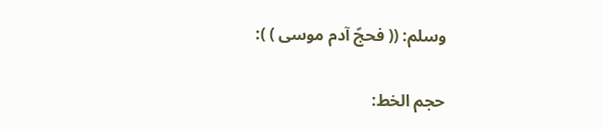وسلم: (( فحجّ آدم موسى ) ):

حجم الخط: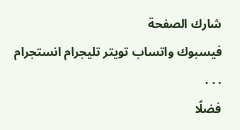شارك الصفحة
فيسبوك واتساب تويتر تليجرام انستجرام
. . .
فضلًا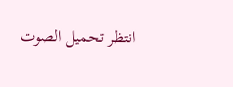انتظر تحميل الصوت